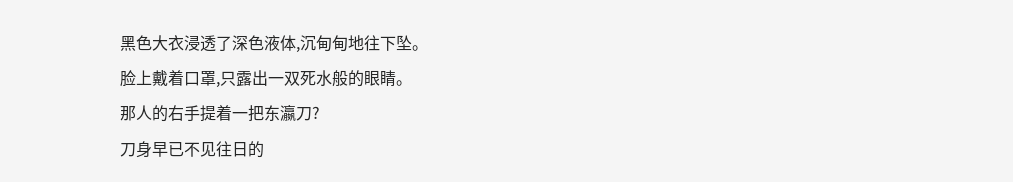黑色大衣浸透了深色液体,沉甸甸地往下坠。
脸上戴着口罩,只露出一双死水般的眼睛。
那人的右手提着一把东瀛刀?
刀身早已不见往日的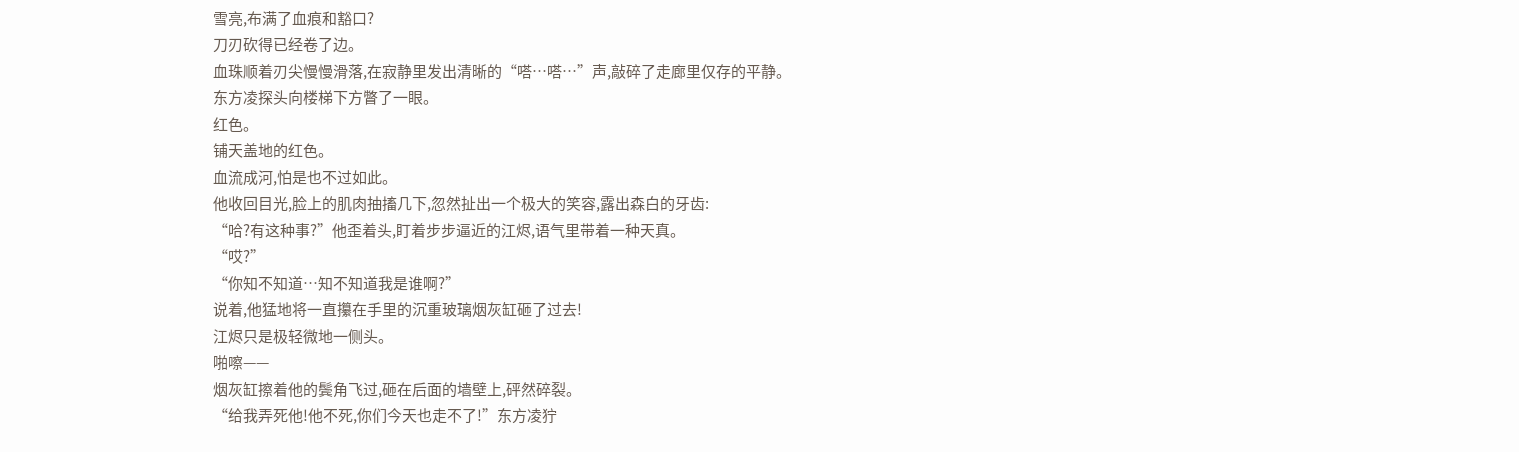雪亮,布满了血痕和豁口?
刀刃砍得已经卷了边。
血珠顺着刃尖慢慢滑落,在寂静里发出清晰的“嗒…嗒…”声,敲碎了走廊里仅存的平静。
东方凌探头向楼梯下方瞥了一眼。
红色。
铺天盖地的红色。
血流成河,怕是也不过如此。
他收回目光,脸上的肌肉抽搐几下,忽然扯出一个极大的笑容,露出森白的牙齿:
“哈?有这种事?”他歪着头,盯着步步逼近的江烬,语气里带着一种天真。
“哎?”
“你知不知道…知不知道我是谁啊?”
说着,他猛地将一直攥在手里的沉重玻璃烟灰缸砸了过去!
江烬只是极轻微地一侧头。
啪嚓——
烟灰缸擦着他的鬓角飞过,砸在后面的墙壁上,砰然碎裂。
“给我弄死他!他不死,你们今天也走不了!”东方凌狞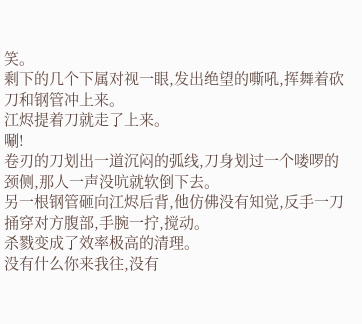笑。
剩下的几个下属对视一眼,发出绝望的嘶吼,挥舞着砍刀和钢管冲上来。
江烬提着刀就走了上来。
唰!
卷刃的刀划出一道沉闷的弧线,刀身划过一个喽啰的颈侧,那人一声没吭就软倒下去。
另一根钢管砸向江烬后背,他仿佛没有知觉,反手一刀捅穿对方腹部,手腕一拧,搅动。
杀戮变成了效率极高的清理。
没有什么你来我往,没有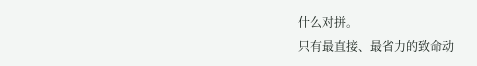什么对拼。
只有最直接、最省力的致命动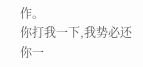作。
你打我一下,我势必还你一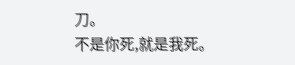刀。
不是你死,就是我死。